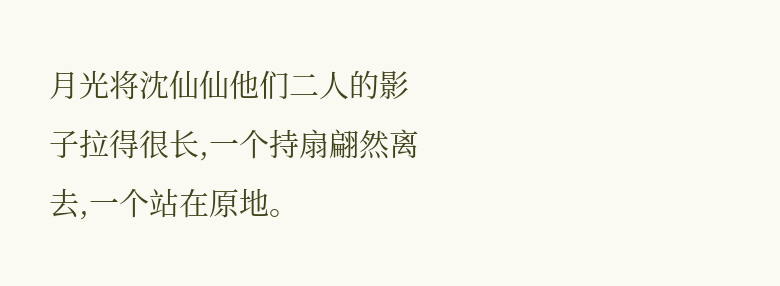月光将沈仙仙他们二人的影子拉得很长,一个持扇翩然离去,一个站在原地。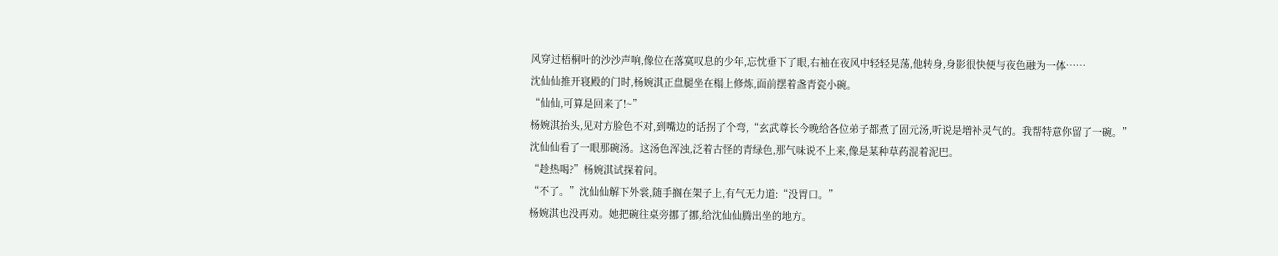风穿过梧桐叶的沙沙声响,像位在落寞叹息的少年,忘忱垂下了眼,右袖在夜风中轻轻晃荡,他转身,身影很快便与夜色融为一体……
沈仙仙推开寝殿的门时,杨婉淇正盘腿坐在榻上修炼,面前摆着盏青瓷小碗。
“仙仙,可算是回来了!~”
杨婉淇抬头,见对方脸色不对,到嘴边的话拐了个弯,“玄武尊长今晚给各位弟子都煮了固元汤,听说是増补灵气的。我帮特意你留了一碗。”
沈仙仙看了一眼那碗汤。这汤色浑浊,泛着古怪的青绿色,那气味说不上来,像是某种草药混着泥巴。
“趁热喝?”杨婉淇试探着问。
“不了。”沈仙仙解下外裳,随手搁在架子上,有气无力道:“没胃口。”
杨婉淇也没再劝。她把碗往桌旁挪了挪,给沈仙仙腾出坐的地方。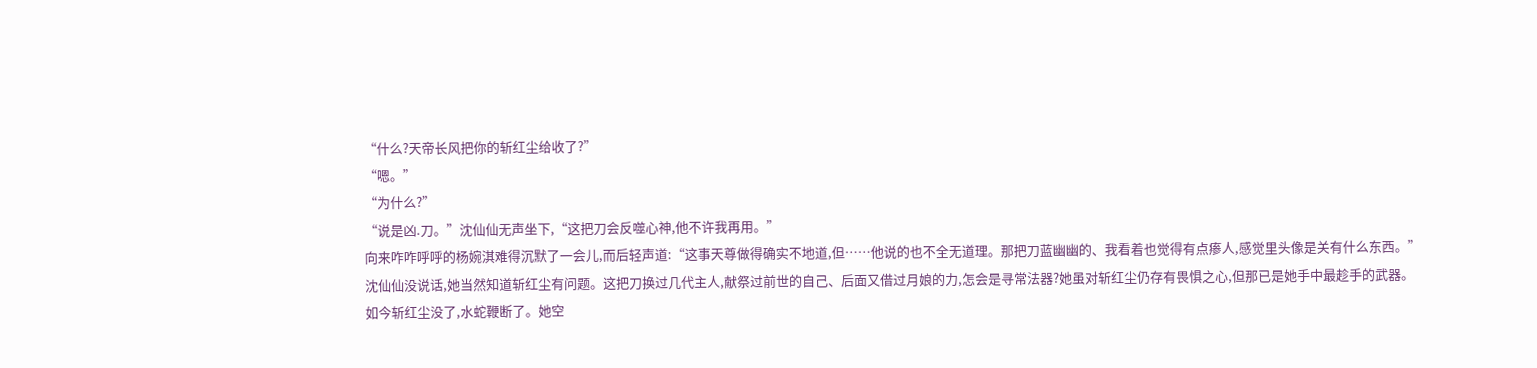“什么?天帝长风把你的斩红尘给收了?”
“嗯。”
“为什么?”
“说是凶.刀。”沈仙仙无声坐下,“这把刀会反噬心神,他不许我再用。”
向来咋咋呼呼的杨婉淇难得沉默了一会儿,而后轻声道:“这事天尊做得确实不地道,但……他说的也不全无道理。那把刀蓝幽幽的、我看着也觉得有点瘆人,感觉里头像是关有什么东西。”
沈仙仙没说话,她当然知道斩红尘有问题。这把刀换过几代主人,献祭过前世的自己、后面又借过月娘的力,怎会是寻常法器?她虽对斩红尘仍存有畏惧之心,但那已是她手中最趁手的武器。
如今斩红尘没了,水蛇鞭断了。她空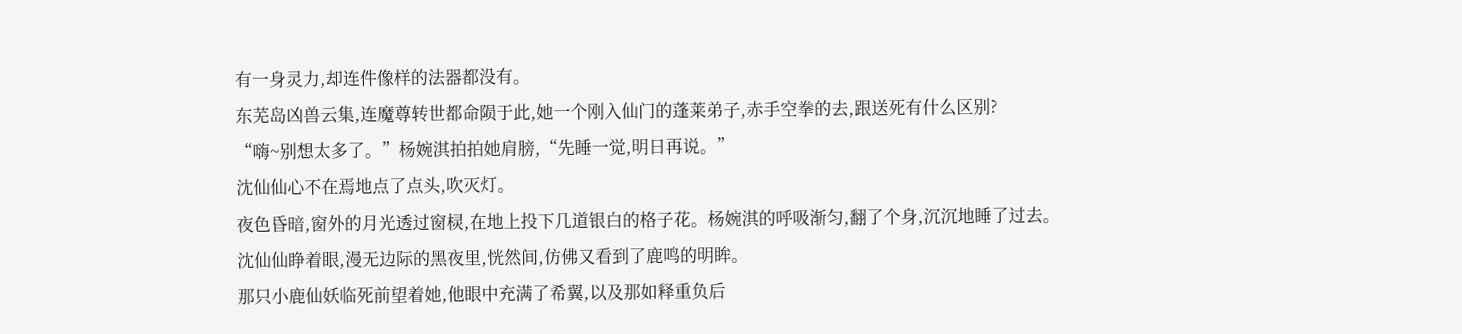有一身灵力,却连件像样的法器都没有。
东芜岛凶兽云集,连魔尊转世都命陨于此,她一个刚入仙门的蓬莱弟子,赤手空拳的去,跟送死有什么区别?
“嗨~别想太多了。”杨婉淇拍拍她肩膀,“先睡一觉,明日再说。”
沈仙仙心不在焉地点了点头,吹灭灯。
夜色昏暗,窗外的月光透过窗棂,在地上投下几道银白的格子花。杨婉淇的呼吸渐匀,翻了个身,沉沉地睡了过去。
沈仙仙睁着眼,漫无边际的黑夜里,恍然间,仿佛又看到了鹿鸣的明眸。
那只小鹿仙妖临死前望着她,他眼中充满了希翼,以及那如释重负后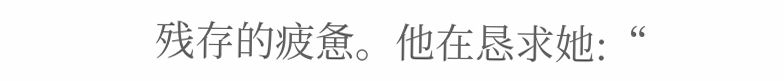残存的疲惫。他在恳求她:“